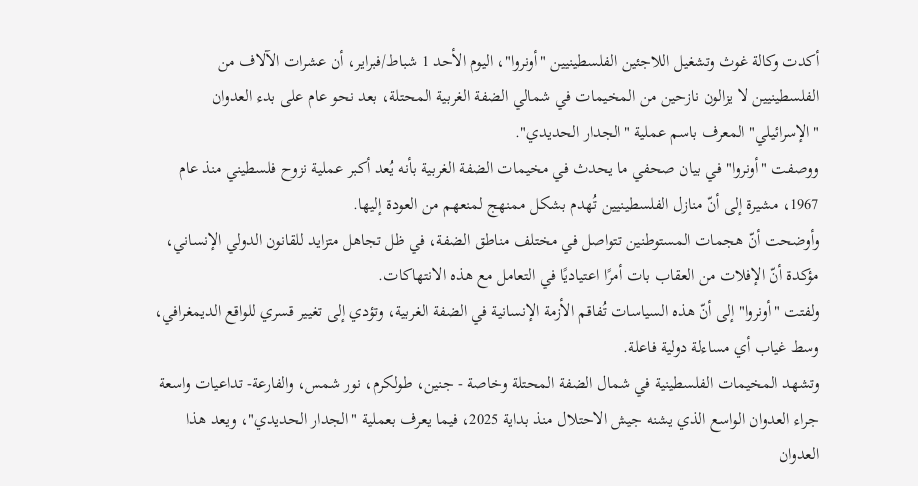أكدت وكالة غوث وتشغيل اللاجئين الفلسطينيين "أونروا"، اليوم الأحد 1 شباط/فبراير، أن عشرات الآلاف من الفلسطينيين لا يزالون نازحين من المخيمات في شمالي الضفة الغربية المحتلة، بعد نحو عام على بدء العدوان "الإسرائيلي" المعرف باسم عملية "الجدار الحديدي".
ووصفت "أونروا" في بيان صحفي ما يحدث في مخيمات الضفة الغربية بأنه يُعد أكبر عملية نزوح فلسطيني منذ عام 1967، مشيرة إلى أنّ منازل الفلسطينيين تُهدم بشكل ممنهج لمنعهم من العودة إليها.
وأوضحت أنّ هجمات المستوطنين تتواصل في مختلف مناطق الضفة، في ظل تجاهل متزايد للقانون الدولي الإنساني، مؤكدة أنّ الإفلات من العقاب بات أمرًا اعتياديًا في التعامل مع هذه الانتهاكات.
ولفتت "أونروا" إلى أنّ هذه السياسات تُفاقم الأزمة الإنسانية في الضفة الغربية، وتؤدي إلى تغيير قسري للواقع الديمغرافي، وسط غياب أي مساءلة دولية فاعلة.
وتشهد المخيمات الفلسطينية في شمال الضفة المحتلة وخاصة - جنين، طولكرم، نور شمس، والفارعة- تداعيات واسعة جراء العدوان الواسع الذي يشنه جيش الاحتلال منذ بداية 2025، فيما يعرف بعملية "الجدار الحديدي"، ويعد هذا العدوان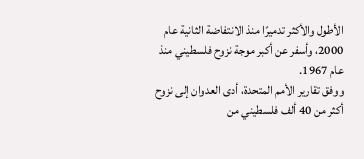الأطول والأكثر تدميرًا منذ الانتفاضة الثانية عام 2000، وأسفر عن أكبر موجة نزوح فلسطيني منذ عام 1967.
ووفق تقارير الأمم المتحدة، أدى العدوان إلى نزوح أكثر من 40 ألف فلسطيني من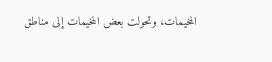المخيمات، وتحولت بعض المخيمات إلى مناطق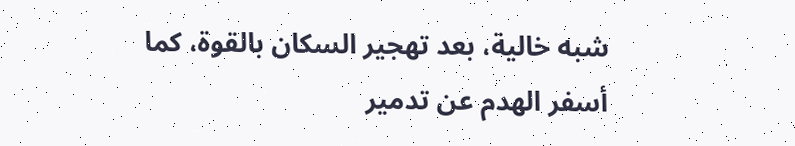شبه خالية، بعد تهجير السكان بالقوة، كما أسفر الهدم عن تدمير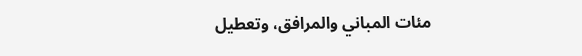مئات المباني والمرافق، وتعطيل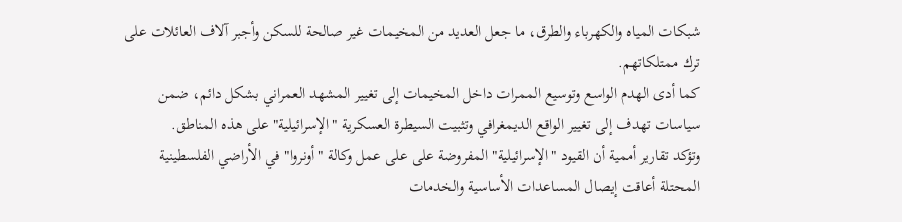شبكات المياه والكهرباء والطرق، ما جعل العديد من المخيمات غير صالحة للسكن وأجبر آلاف العائلات على ترك ممتلكاتهم.
كما أدى الهدم الواسع وتوسيع الممرات داخل المخيمات إلى تغيير المشهد العمراني بشكل دائم، ضمن سياسات تهدف إلى تغيير الواقع الديمغرافي وتثبيت السيطرة العسكرية "الإسرائيلية" على هذه المناطق.
وتؤكد تقارير أممية أن القيود "الإسرائيلية" المفروضة على على عمل وكالة "أونروا" في الأراضي الفلسطينية المحتلة أعاقت إيصال المساعدات الأساسية والخدمات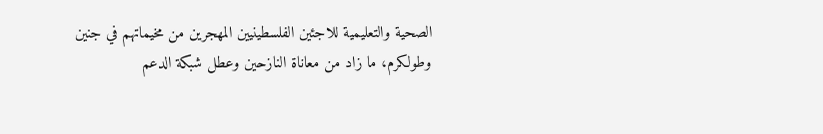الصحية والتعليمية للاجئين الفلسطينيين المهجرين من مخيماتهم في جنين وطولكرم، ما زاد من معاناة النازحين وعطل شبكة الدعم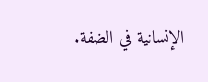الإنسانية في الضفة.